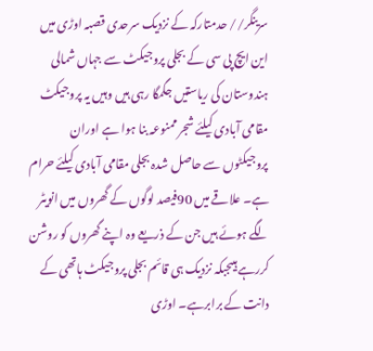سرینگر// حدمتارکہ کے نزدیک سرحدی قصبہ اوڑی میں این ایچ پی سی کے بجلی پروجیکٹ سے جہاں شمالی ہندوستان کی ریاستیں جگمگا رہی ہیں وہیں یہ پروجیکٹ مقامی آبادی کیلئے شجر ممنوعہ بنا ہوا ہے اوران پروجیکٹوں سے حاصل شدہ بجلی مقامی آبادی کیلئے حرام ہے۔ علاقے میں 90فیصد لوگوں کے گھروں میں انویٹر لگے ہوئے ہیں جن کے ذریعے وہ اپنے گھروں کو روشن کررہے ہیںجبکہ نزدیک ہی قائم بجلی پروجیکٹ ہاتھی کے دانت کے برابرہے۔ اوڑی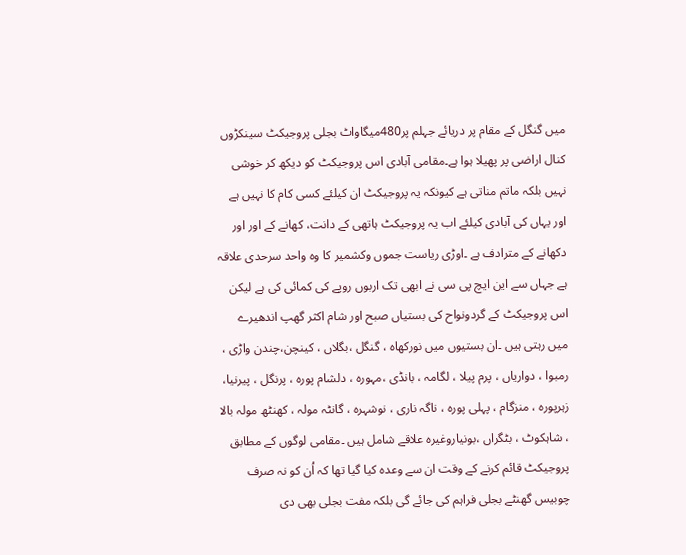میں گنگل کے مقام پر دریائے جہلم پر480میگاواٹ بجلی پروجیکٹ سینکڑوں کنال اراضی پر پھیلا ہوا ہے۔مقامی آبادی اس پروجیکٹ کو دیکھ کر خوشی نہیں بلکہ ماتم مناتی ہے کیونکہ یہ پروجیکٹ ان کیلئے کسی کام کا نہیں ہے اور یہاں کی آبادی کیلئے اب یہ پروجیکٹ ہاتھی کے دانت، کھانے کے اور اور دکھانے کے مترادف ہے ۔اوڑی ریاست جموں وکشمیر کا وہ واحد سرحدی علاقہ ہے جہاں سے این ایچ پی سی نے ابھی تک اربوں روپے کی کمائی کی ہے لیکن اس پروجیکٹ کے گردونواح کی بستیاں صبح اور شام اکثر گھپ اندھیرے میں رہتی ہیں ۔ان بستیوں میں نورکھاہ ، گنگل ،بگلاں ، کینچن،چندن واڑی ، رمبوا ، دواریاں ، پرم پیلا ، لگامہ ، بانڈی ،مہورہ ، دلشام پورہ ، پرنگل ، پیرنیا، زہرپورہ ، منزگام ، پہلی پورہ ، ناگہ ناری ، نوشہرہ ، گانٹہ مولہ ، کھنٹھ مولہ بالا ، شاہکوٹ ، بٹگراں ،بونیاروغیرہ علاقے شامل ہیں ۔مقامی لوگوں کے مطابق پروجیکٹ قائم کرنے کے وقت ان سے وعدہ کیا گیا تھا کہ اُن کو نہ صرف چوبیس گھنٹے بجلی فراہم کی جائے گی بلکہ مفت بجلی بھی دی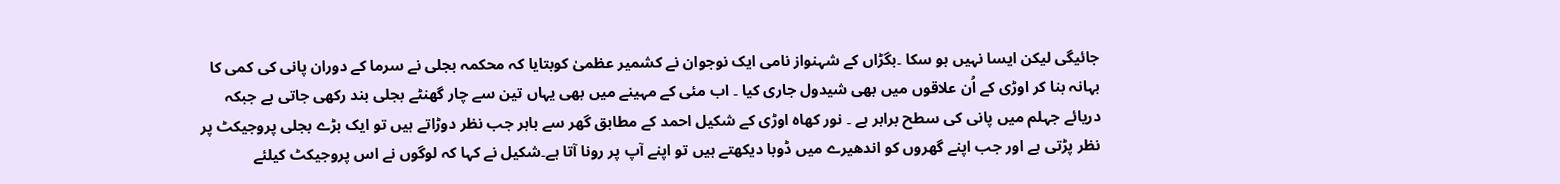جائیگی لیکن ایسا نہیں ہو سکا ۔بگڑاں کے شہنواز نامی ایک نوجوان نے کشمیر عظمیٰ کوبتایا کہ محکمہ بجلی نے سرما کے دوران پانی کی کمی کا بہانہ بنا کر اوڑی کے اُن علاقوں میں بھی شیدول جاری کیا ۔ اب مئی کے مہینے میں بھی یہاں تین سے چار گھنٹے بجلی بند رکھی جاتی ہے جبکہ دریائے جہلم میں پانی کی سطح برابر ہے ۔ نور کھاہ اوڑی کے شکیل احمد کے مطابق گھر سے باہر جب نظر دوڑاتے ہیں تو ایک بڑے بجلی پروجیکٹ پر نظر پڑتی ہے اور جب اپنے گھروں کو اندھیرے میں ڈوبا دیکھتے ہیں تو اپنے آپ پر رونا آتا ہے۔شکیل نے کہا کہ لوگوں نے اس پروجیکٹ کیلئے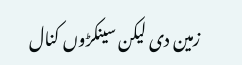زمین دی لیکن سینکڑوں کنال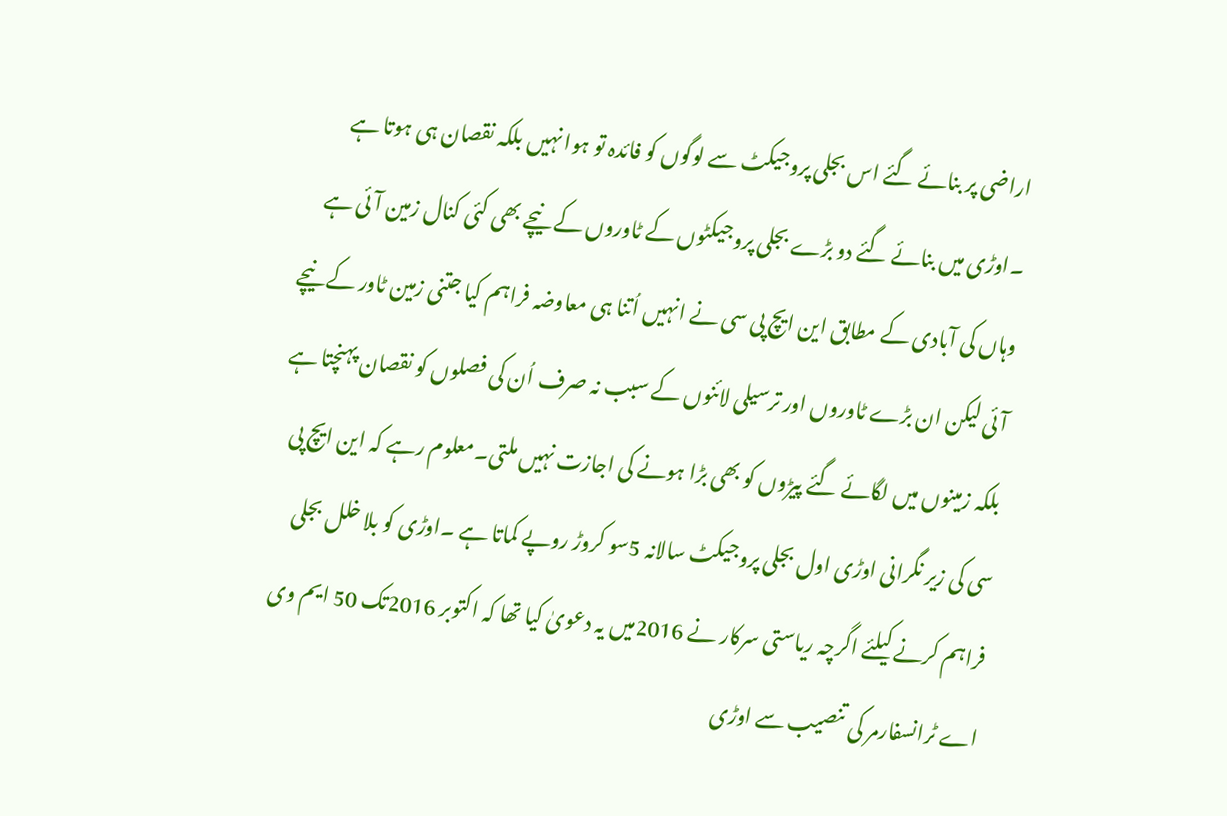اراضی پر بنائے گئے اس بجلی پروجیکٹ سے لوگوں کو فائدہ تو ہوا نہیں بلکہ نقصان ہی ہوتا ہے ۔اوڑی میں بنائے گئے دو بڑے بجلی پروجیکٹوں کے ٹاوروں کے نیچے بھی کئی کنال زمین آئی ہے وہاں کی آبادی کے مطابق این ایچ پی سی نے انہیں اُتنا ہی معاوضہ فراہم کیا جتنی زمین ٹاور کے نیچے آئی لیکن ان بڑے ٹاوروں اور ترسیلی لائنوں کے سبب نہ صرف اُن کی فصلوں کو نقصان پہنچتا ہے بلکہ زمینوں میں لگائے گئے پیڑوں کو بھی بڑا ہونے کی اجازت نہیں ملتی۔معلوم رہے کہ این ایچ پی سی کی زیر نگرانی اوڑی اول بجلی پروجیکٹ سالانہ 5سو کروڑ روپے کماتا ہے ۔اوڑی کو بلا خلل بجلی فراہم کرنے کیلئے اگرچہ ریاستی سرکار نے 2016میں یہ دعویٰ کیا تھا کہ اکتوبر 2016تک 50 ایم وی اے ٹرانسفارمر کی تنصیب سے اوڑی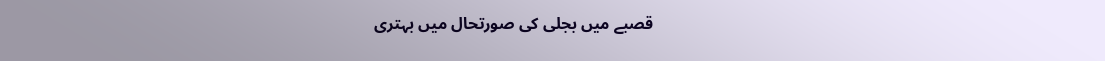قصبے میں بجلی کی صورتحال میں بہتری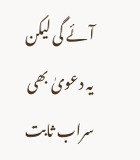آئے گی لیکن یہ دعویٰ بھی سراب ثابت